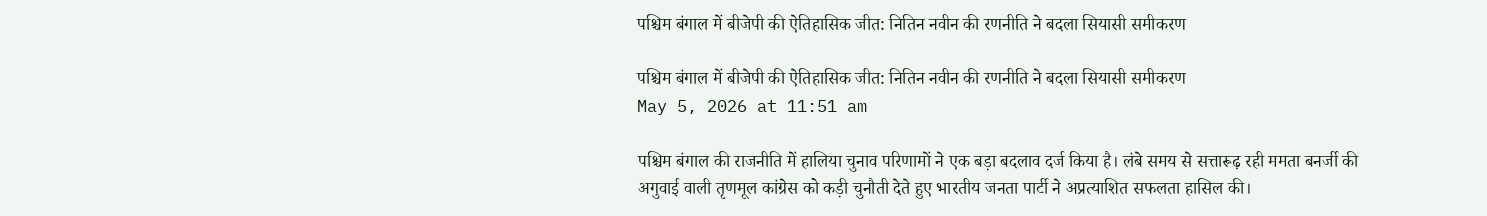पश्चिम बंगाल में बीजेपी की ऐतिहासिक जीत: नितिन नवीन की रणनीति ने बदला सियासी समीकरण

पश्चिम बंगाल में बीजेपी की ऐतिहासिक जीत: नितिन नवीन की रणनीति ने बदला सियासी समीकरण
May 5, 2026 at 11:51 am

पश्चिम बंगाल की राजनीति में हालिया चुनाव परिणामों ने एक बड़ा बदलाव दर्ज किया है। लंबे समय से सत्तारूढ़ रही ममता बनर्जी की अगुवाई वाली तृणमूल कांग्रेस को कड़ी चुनौती देते हुए भारतीय जनता पार्टी ने अप्रत्याशित सफलता हासिल की।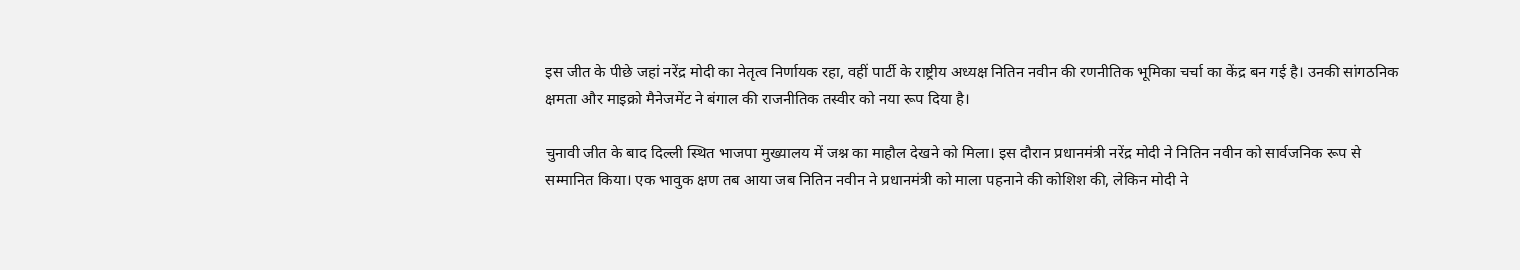इस जीत के पीछे जहां नरेंद्र मोदी का नेतृत्व निर्णायक रहा, वहीं पार्टी के राष्ट्रीय अध्यक्ष नितिन नवीन की रणनीतिक भूमिका चर्चा का केंद्र बन गई है। उनकी सांगठनिक क्षमता और माइक्रो मैनेजमेंट ने बंगाल की राजनीतिक तस्वीर को नया रूप दिया है।

चुनावी जीत के बाद दिल्ली स्थित भाजपा मुख्यालय में जश्न का माहौल देखने को मिला। इस दौरान प्रधानमंत्री नरेंद्र मोदी ने नितिन नवीन को सार्वजनिक रूप से सम्मानित किया। एक भावुक क्षण तब आया जब नितिन नवीन ने प्रधानमंत्री को माला पहनाने की कोशिश की, लेकिन मोदी ने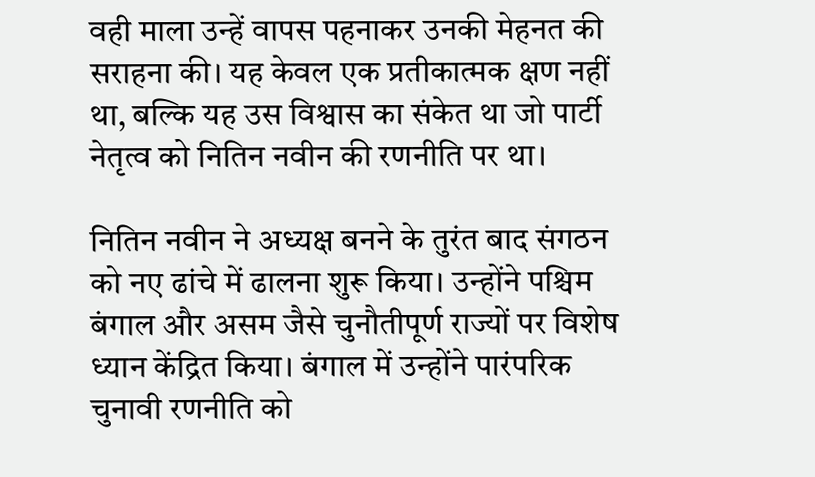वही माला उन्हें वापस पहनाकर उनकी मेहनत की सराहना की। यह केवल एक प्रतीकात्मक क्षण नहीं था, बल्कि यह उस विश्वास का संकेत था जो पार्टी नेतृत्व को नितिन नवीन की रणनीति पर था।

नितिन नवीन ने अध्यक्ष बनने के तुरंत बाद संगठन को नए ढांचे में ढालना शुरू किया। उन्होंने पश्चिम बंगाल और असम जैसे चुनौतीपूर्ण राज्यों पर विशेष ध्यान केंद्रित किया। बंगाल में उन्होंने पारंपरिक चुनावी रणनीति को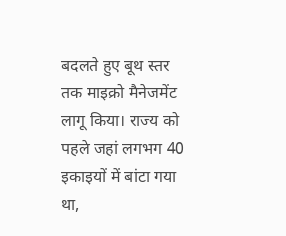बदलते हुए बूथ स्तर तक माइक्रो मैनेजमेंट लागू किया। राज्य को पहले जहां लगभग 40 इकाइयों में बांटा गया था,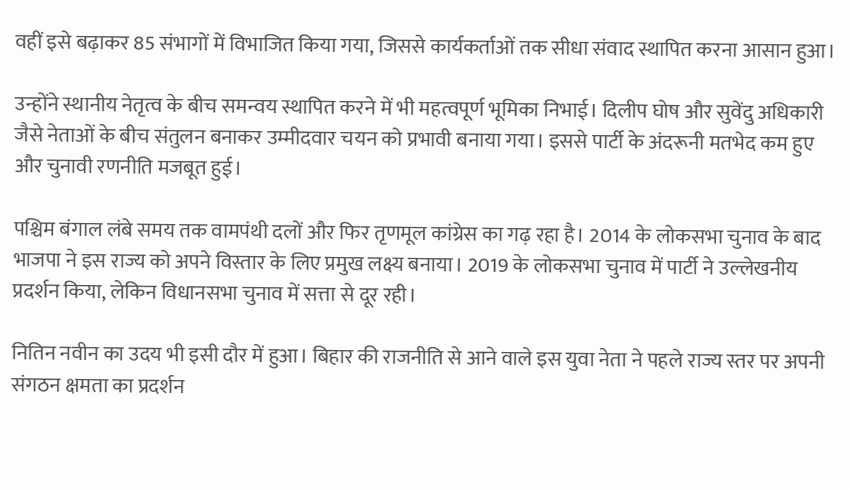वहीं इसे बढ़ाकर 85 संभागों में विभाजित किया गया, जिससे कार्यकर्ताओं तक सीधा संवाद स्थापित करना आसान हुआ।

उन्होंने स्थानीय नेतृत्व के बीच समन्वय स्थापित करने में भी महत्वपूर्ण भूमिका निभाई। दिलीप घोष और सुवेंदु अधिकारी जैसे नेताओं के बीच संतुलन बनाकर उम्मीदवार चयन को प्रभावी बनाया गया। इससे पार्टी के अंदरूनी मतभेद कम हुए और चुनावी रणनीति मजबूत हुई।

पश्चिम बंगाल लंबे समय तक वामपंथी दलों और फिर तृणमूल कांग्रेस का गढ़ रहा है। 2014 के लोकसभा चुनाव के बाद भाजपा ने इस राज्य को अपने विस्तार के लिए प्रमुख लक्ष्य बनाया। 2019 के लोकसभा चुनाव में पार्टी ने उल्लेखनीय प्रदर्शन किया, लेकिन विधानसभा चुनाव में सत्ता से दूर रही।

नितिन नवीन का उदय भी इसी दौर में हुआ। बिहार की राजनीति से आने वाले इस युवा नेता ने पहले राज्य स्तर पर अपनी संगठन क्षमता का प्रदर्शन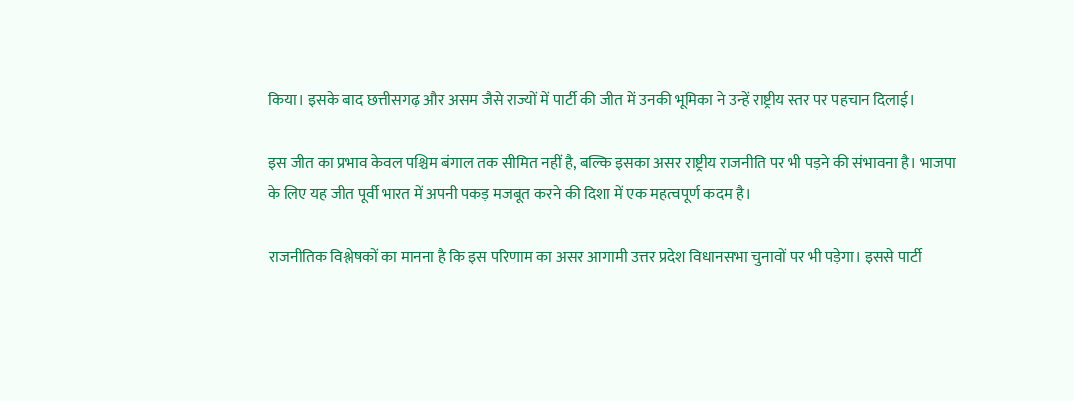किया। इसके बाद छत्तीसगढ़ और असम जैसे राज्यों में पार्टी की जीत में उनकी भूमिका ने उन्हें राष्ट्रीय स्तर पर पहचान दिलाई।

इस जीत का प्रभाव केवल पश्चिम बंगाल तक सीमित नहीं है, बल्कि इसका असर राष्ट्रीय राजनीति पर भी पड़ने की संभावना है। भाजपा के लिए यह जीत पूर्वी भारत में अपनी पकड़ मजबूत करने की दिशा में एक महत्वपूर्ण कदम है।

राजनीतिक विश्लेषकों का मानना है कि इस परिणाम का असर आगामी उत्तर प्रदेश विधानसभा चुनावों पर भी पड़ेगा। इससे पार्टी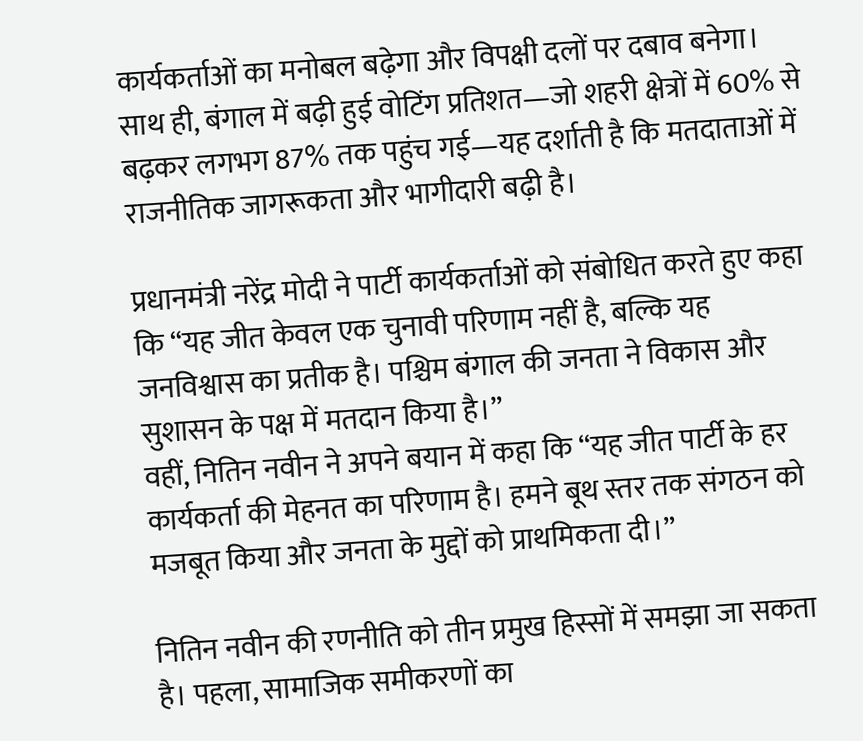कार्यकर्ताओं का मनोबल बढ़ेगा और विपक्षी दलों पर दबाव बनेगा। साथ ही, बंगाल में बढ़ी हुई वोटिंग प्रतिशत—जो शहरी क्षेत्रों में 60% से बढ़कर लगभग 87% तक पहुंच गई—यह दर्शाती है कि मतदाताओं में राजनीतिक जागरूकता और भागीदारी बढ़ी है।

प्रधानमंत्री नरेंद्र मोदी ने पार्टी कार्यकर्ताओं को संबोधित करते हुए कहा कि “यह जीत केवल एक चुनावी परिणाम नहीं है, बल्कि यह जनविश्वास का प्रतीक है। पश्चिम बंगाल की जनता ने विकास और सुशासन के पक्ष में मतदान किया है।”
वहीं, नितिन नवीन ने अपने बयान में कहा कि “यह जीत पार्टी के हर कार्यकर्ता की मेहनत का परिणाम है। हमने बूथ स्तर तक संगठन को मजबूत किया और जनता के मुद्दों को प्राथमिकता दी।”

नितिन नवीन की रणनीति को तीन प्रमुख हिस्सों में समझा जा सकता है। पहला, सामाजिक समीकरणों का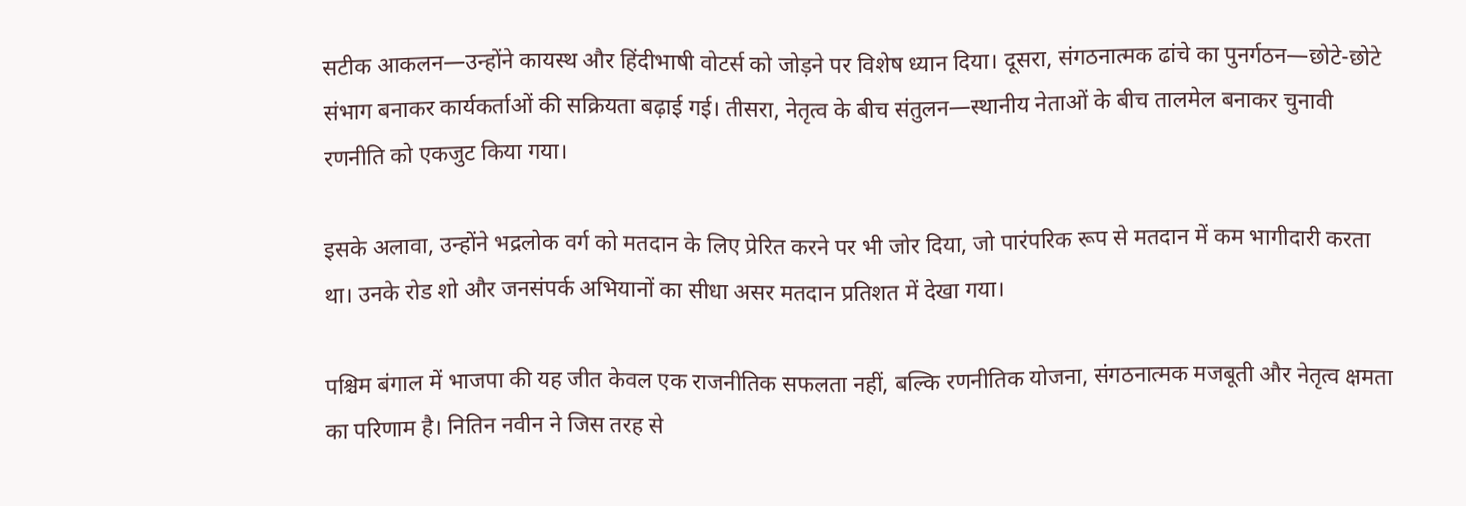सटीक आकलन—उन्होंने कायस्थ और हिंदीभाषी वोटर्स को जोड़ने पर विशेष ध्यान दिया। दूसरा, संगठनात्मक ढांचे का पुनर्गठन—छोटे-छोटे संभाग बनाकर कार्यकर्ताओं की सक्रियता बढ़ाई गई। तीसरा, नेतृत्व के बीच संतुलन—स्थानीय नेताओं के बीच तालमेल बनाकर चुनावी रणनीति को एकजुट किया गया।

इसके अलावा, उन्होंने भद्रलोक वर्ग को मतदान के लिए प्रेरित करने पर भी जोर दिया, जो पारंपरिक रूप से मतदान में कम भागीदारी करता था। उनके रोड शो और जनसंपर्क अभियानों का सीधा असर मतदान प्रतिशत में देखा गया।

पश्चिम बंगाल में भाजपा की यह जीत केवल एक राजनीतिक सफलता नहीं, बल्कि रणनीतिक योजना, संगठनात्मक मजबूती और नेतृत्व क्षमता का परिणाम है। नितिन नवीन ने जिस तरह से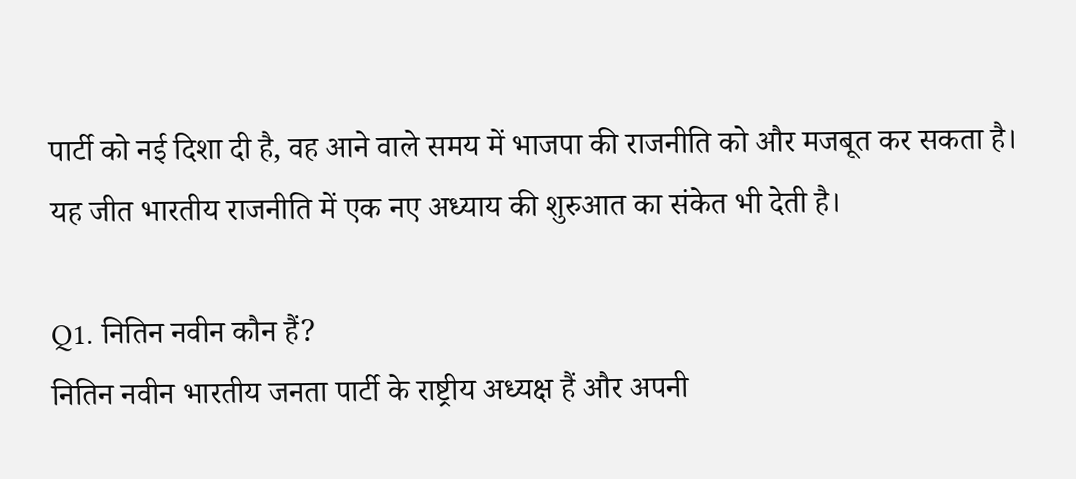पार्टी को नई दिशा दी है, वह आने वाले समय में भाजपा की राजनीति को और मजबूत कर सकता है। यह जीत भारतीय राजनीति में एक नए अध्याय की शुरुआत का संकेत भी देती है।

Q1. नितिन नवीन कौन हैं?
नितिन नवीन भारतीय जनता पार्टी के राष्ट्रीय अध्यक्ष हैं और अपनी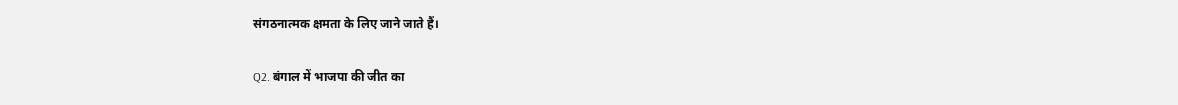संगठनात्मक क्षमता के लिए जाने जाते हैं।

Q2. बंगाल में भाजपा की जीत का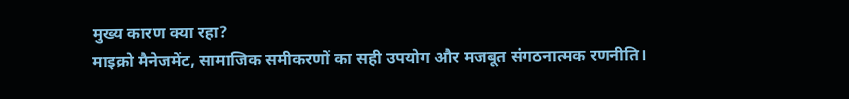मुख्य कारण क्या रहा?
माइक्रो मैनेजमेंट, सामाजिक समीकरणों का सही उपयोग और मजबूत संगठनात्मक रणनीति।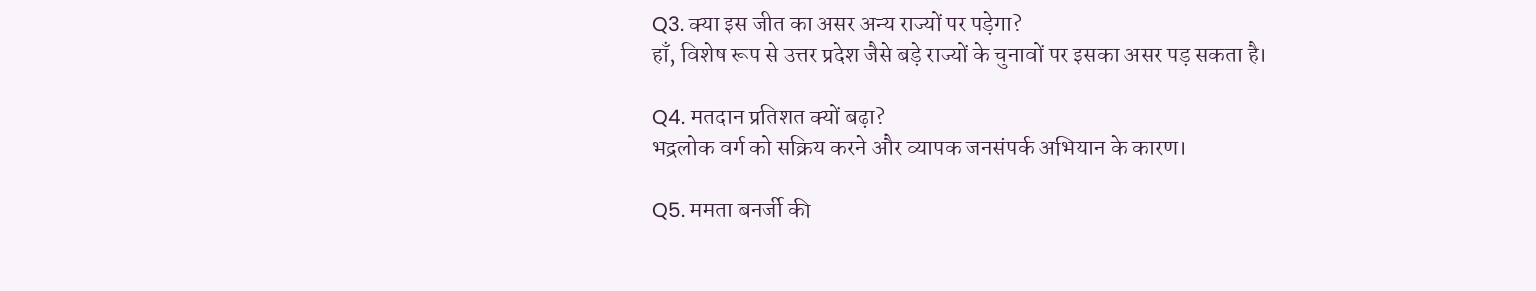Q3. क्या इस जीत का असर अन्य राज्यों पर पड़ेगा?
हाँ, विशेष रूप से उत्तर प्रदेश जैसे बड़े राज्यों के चुनावों पर इसका असर पड़ सकता है।

Q4. मतदान प्रतिशत क्यों बढ़ा?
भद्रलोक वर्ग को सक्रिय करने और व्यापक जनसंपर्क अभियान के कारण।

Q5. ममता बनर्जी की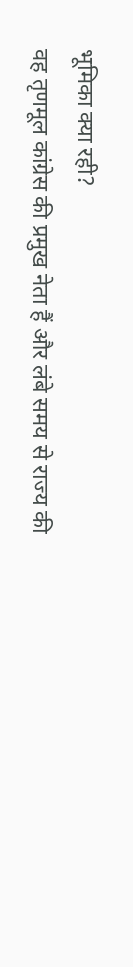भूमिका क्या रही?
वह तृणमूल कांग्रेस की प्रमुख नेता हैं और लंबे समय से राज्य की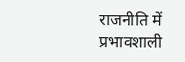राजनीति में प्रभावशाली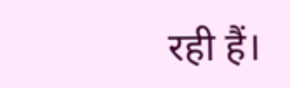रही हैं।